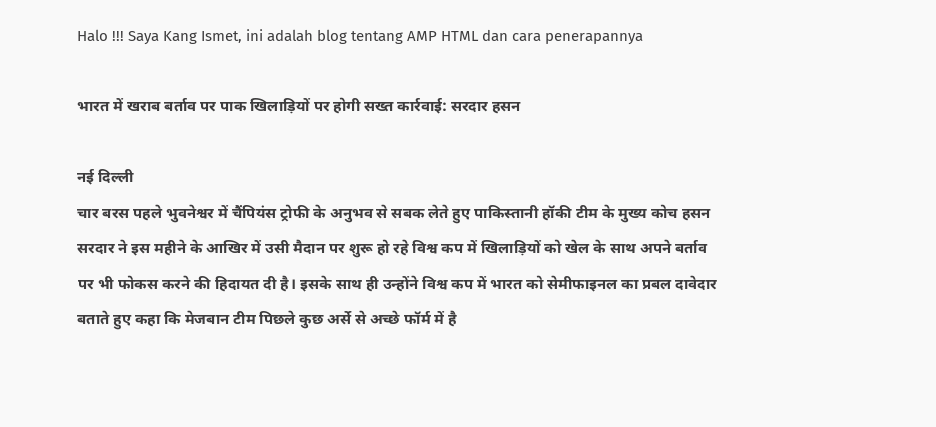Halo !!! Saya Kang Ismet, ini adalah blog tentang AMP HTML dan cara penerapannya

भारत में खराब बर्ताव पर पाक खिलाड़ियों पर होगी सख्त कार्रवाई: सरदार हसन

नई दिल्ली
चार बरस पहले भुवनेश्वर में चैंपियंस ट्रोफी के अनुभव से सबक लेते हुए पाकिस्तानी हॉकी टीम के मुख्य कोच हसन सरदार ने इस महीने के आखिर में उसी मैदान पर शुरू हो रहे विश्व कप में खिलाड़ियों को खेल के साथ अपने बर्ताव पर भी फोकस करने की हिदायत दी है। इसके साथ ही उन्होंने विश्व कप में भारत को सेमीफाइनल का प्रबल दावेदार बताते हुए कहा कि मेजबान टीम पिछले कुछ अर्से से अच्छे फॉर्म में है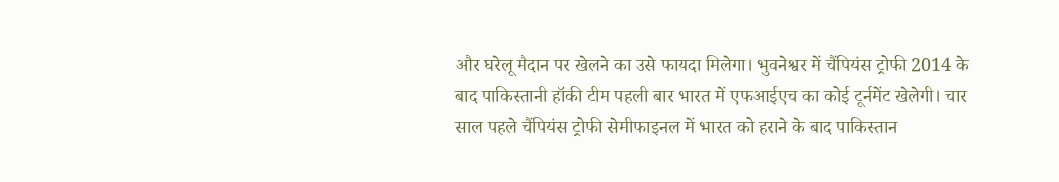और घरेलू मैदान पर खेलने का उसे फायदा मिलेगा। भुवनेश्वर में चैंपियंस ट्रोफी 2014 के बाद पाकिस्तानी हॉकी टीम पहली बार भारत में एफआईएच का कोई टूर्नमेंट खेलेगी। चार साल पहले चैंपियंस ट्रोफी सेमीफाइनल में भारत को हराने के बाद पाकिस्तान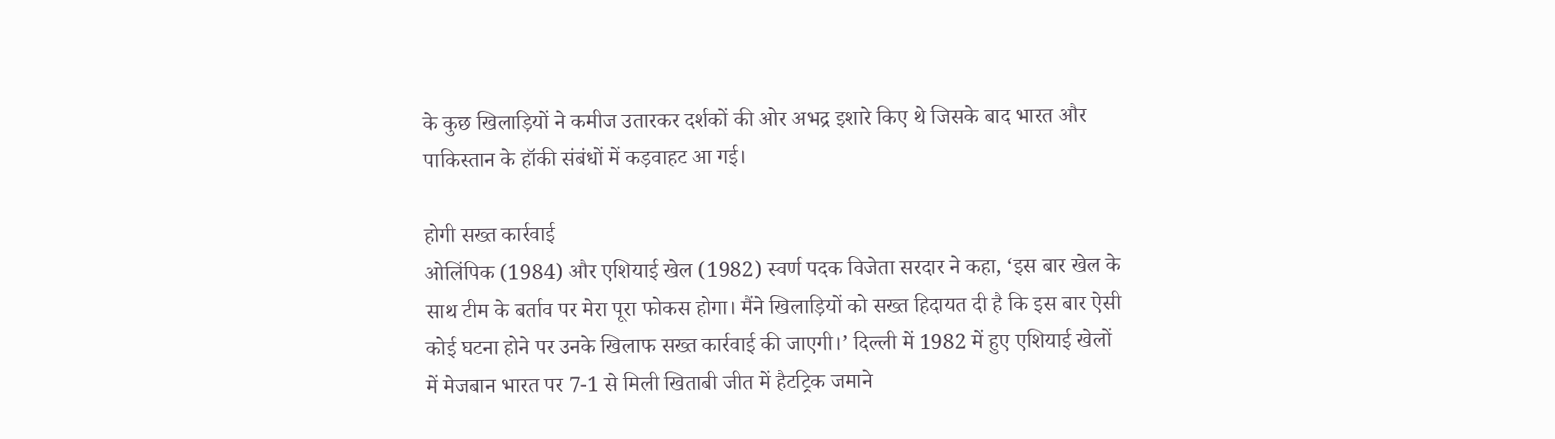के कुछ खिलाड़ियों ने कमीज उतारकर दर्शकों की ओर अभद्र इशारे किए थे जिसके बाद भारत और पाकिस्तान के हॉकी संबंधों में कड़वाहट आ गई।

होगी सख्त कार्रवाई
ओलिंपिक (1984) और एशियाई खेल (1982) स्वर्ण पदक विजेता सरदार ने कहा, ‘इस बार खेल के साथ टीम के बर्ताव पर मेरा पूरा फोकस होगा। मैंने खिलाड़ियों को सख्त हिदायत दी है कि इस बार ऐसी कोई घटना होने पर उनके खिलाफ सख्त कार्रवाई की जाएगी।’ दिल्ली में 1982 में हुए एशियाई खेलों में मेजबान भारत पर 7-1 से मिली खिताबी जीत में हैटट्रिक जमाने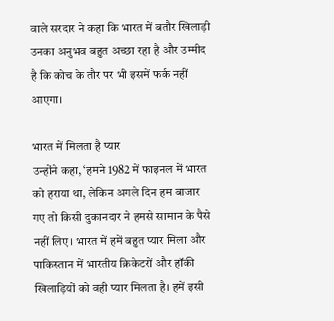वाले सरदार ने कहा कि भारत में बतौर खिलाड़ी उनका अनुभव बहुत अच्छा रहा है और उम्मीद है कि कोच के तौर पर भी इसमें फर्क नहीं आएगा।

भारत में मिलता है प्यार
उन्होंने कहा, ‘हमने 1982 में फाइनल में भारत को हराया था, लेकिन अगले दिन हम बाजार गए तो किसी दुकानदार ने हमसे सामान के पैसे नहीं लिए। भारत में हमें बहुत प्यार मिला और पाकिस्तान में भारतीय क्रिकेटरों और हॉकी खिलाड़ियों को वही प्यार मिलता है। हमें इसी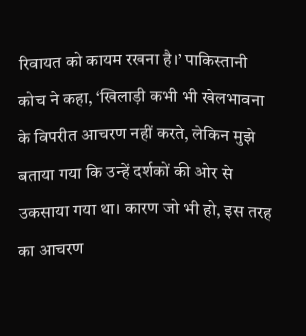रिवायत को कायम रखना है।’ पाकिस्तानी कोच ने कहा, ‘खिलाड़ी कभी भी खेलभावना के विपरीत आचरण नहीं करते, लेकिन मुझे बताया गया कि उन्हें दर्शकों की ओर से उकसाया गया था। कारण जो भी हो, इस तरह का आचरण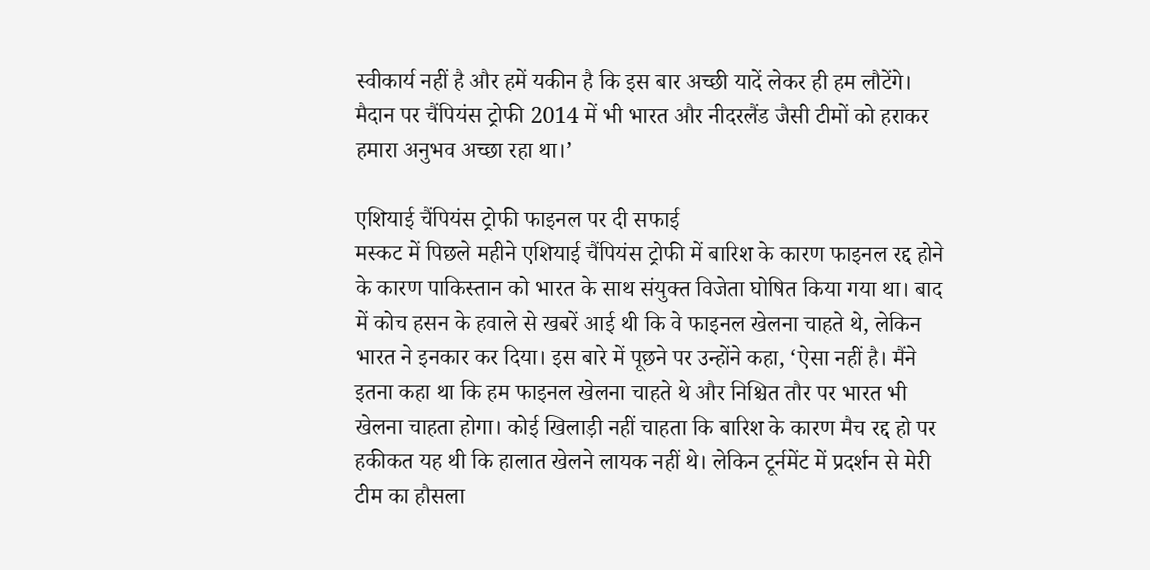स्वीकार्य नहीं है और हमें यकीन है कि इस बार अच्छी यादें लेकर ही हम लौटेंगे। मैदान पर चैंपियंस ट्रोफी 2014 में भी भारत और नीदरलैंड जैसी टीमों को हराकर हमारा अनुभव अच्छा रहा था।’

एशियाई चैंपियंस ट्रोफी फाइनल पर दी सफाई
मस्कट में पिछले महीने एशियाई चैंपियंस ट्रोफी में बारिश के कारण फाइनल रद्द होने के कारण पाकिस्तान को भारत के साथ संयुक्त विजेता घोषित किया गया था। बाद में कोच हसन के हवाले से खबरें आई थी कि वे फाइनल खेलना चाहते थे, लेकिन भारत ने इनकार कर दिया। इस बारे में पूछने पर उन्होंने कहा, ‘ऐसा नहीं है। मैंने इतना कहा था कि हम फाइनल खेलना चाहते थे और निश्चित तौर पर भारत भी खेलना चाहता होगा। कोई खिलाड़ी नहीं चाहता कि बारिश के कारण मैच रद्द हो पर हकीकत यह थी कि हालात खेलने लायक नहीं थे। लेकिन टूर्नमेंट में प्रदर्शन से मेरी टीम का हौसला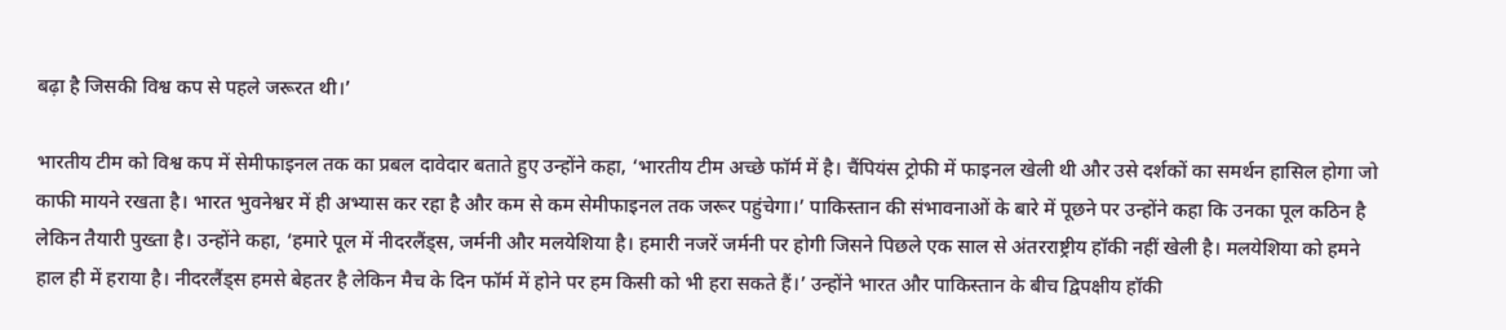बढ़ा है जिसकी विश्व कप से पहले जरूरत थी।’

भारतीय टीम को विश्व कप में सेमीफाइनल तक का प्रबल दावेदार बताते हुए उन्होंने कहा, ‘भारतीय टीम अच्छे फॉर्म में है। चैंपियंस ट्रोफी में फाइनल खेली थी और उसे दर्शकों का समर्थन हासिल होगा जो काफी मायने रखता है। भारत भुवनेश्वर में ही अभ्यास कर रहा है और कम से कम सेमीफाइनल तक जरूर पहुंचेगा।’ पाकिस्तान की संभावनाओं के बारे में पूछने पर उन्होंने कहा कि उनका पूल कठिन है लेकिन तैयारी पुख्ता है। उन्होंने कहा, ‘हमारे पूल में नीदरलैंड्स, जर्मनी और मलयेशिया है। हमारी नजरें जर्मनी पर होगी जिसने पिछले एक साल से अंतरराष्ट्रीय हॉकी नहीं खेली है। मलयेशिया को हमने हाल ही में हराया है। नीदरलैंड्स हमसे बेहतर है लेकिन मैच के दिन फॉर्म में होने पर हम किसी को भी हरा सकते हैं।’ उन्होंने भारत और पाकिस्तान के बीच द्विपक्षीय हॉकी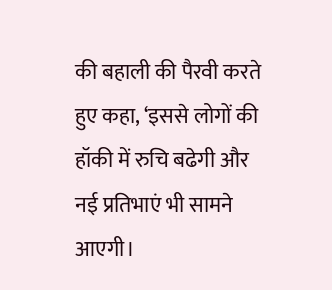की बहाली की पैरवी करते हुए कहा, ‘इससे लोगों की हॉकी में रुचि बढेगी और नई प्रतिभाएं भी सामने आएगी।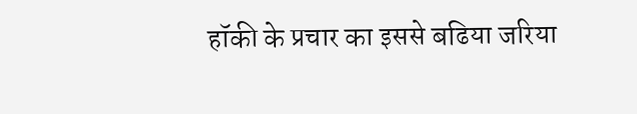हॉकी के प्रचार का इससे बढिया जरिया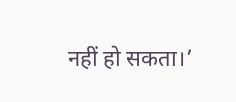नहीं हो सकता।’